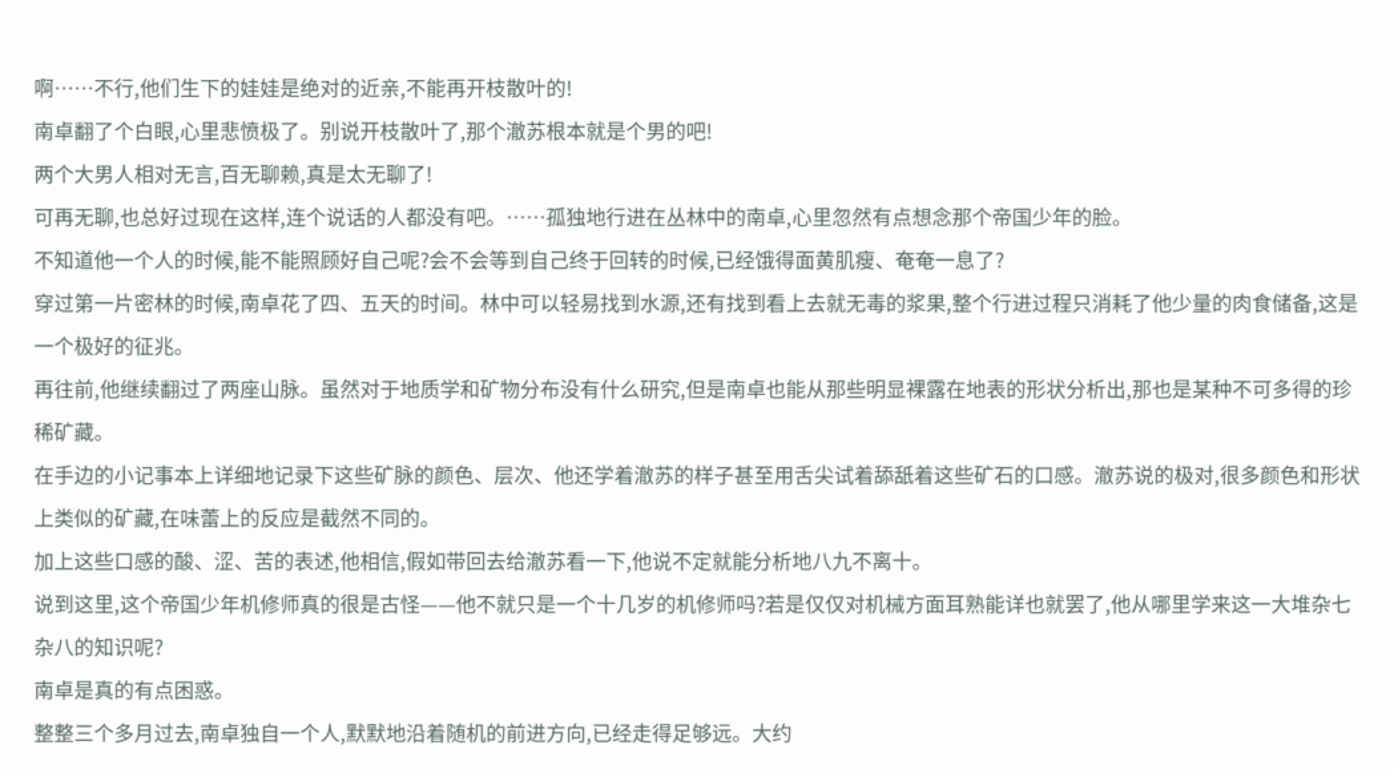啊……不行,他们生下的娃娃是绝对的近亲,不能再开枝散叶的!
南卓翻了个白眼,心里悲愤极了。别说开枝散叶了,那个澈苏根本就是个男的吧!
两个大男人相对无言,百无聊赖,真是太无聊了!
可再无聊,也总好过现在这样,连个说话的人都没有吧。……孤独地行进在丛林中的南卓,心里忽然有点想念那个帝国少年的脸。
不知道他一个人的时候,能不能照顾好自己呢?会不会等到自己终于回转的时候,已经饿得面黄肌瘦、奄奄一息了?
穿过第一片密林的时候,南卓花了四、五天的时间。林中可以轻易找到水源,还有找到看上去就无毒的浆果,整个行进过程只消耗了他少量的肉食储备,这是一个极好的征兆。
再往前,他继续翻过了两座山脉。虽然对于地质学和矿物分布没有什么研究,但是南卓也能从那些明显裸露在地表的形状分析出,那也是某种不可多得的珍稀矿藏。
在手边的小记事本上详细地记录下这些矿脉的颜色、层次、他还学着澈苏的样子甚至用舌尖试着舔舐着这些矿石的口感。澈苏说的极对,很多颜色和形状上类似的矿藏,在味蕾上的反应是截然不同的。
加上这些口感的酸、涩、苦的表述,他相信,假如带回去给澈苏看一下,他说不定就能分析地八九不离十。
说到这里,这个帝国少年机修师真的很是古怪——他不就只是一个十几岁的机修师吗?若是仅仅对机械方面耳熟能详也就罢了,他从哪里学来这一大堆杂七杂八的知识呢?
南卓是真的有点困惑。
整整三个多月过去,南卓独自一个人,默默地沿着随机的前进方向,已经走得足够远。大约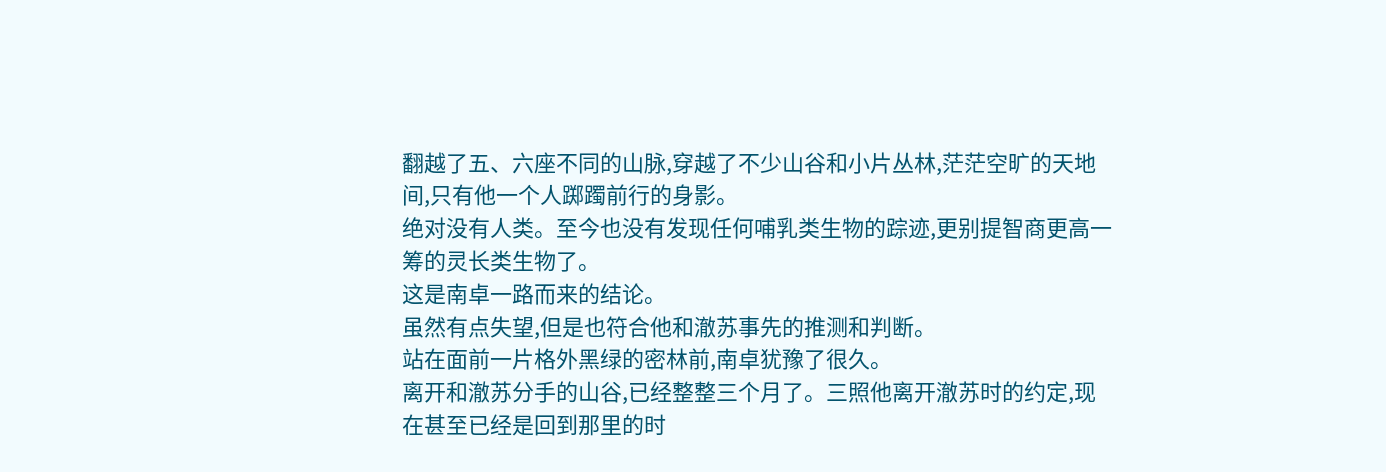翻越了五、六座不同的山脉,穿越了不少山谷和小片丛林,茫茫空旷的天地间,只有他一个人踯躅前行的身影。
绝对没有人类。至今也没有发现任何哺乳类生物的踪迹,更别提智商更高一筹的灵长类生物了。
这是南卓一路而来的结论。
虽然有点失望,但是也符合他和澈苏事先的推测和判断。
站在面前一片格外黑绿的密林前,南卓犹豫了很久。
离开和澈苏分手的山谷,已经整整三个月了。三照他离开澈苏时的约定,现在甚至已经是回到那里的时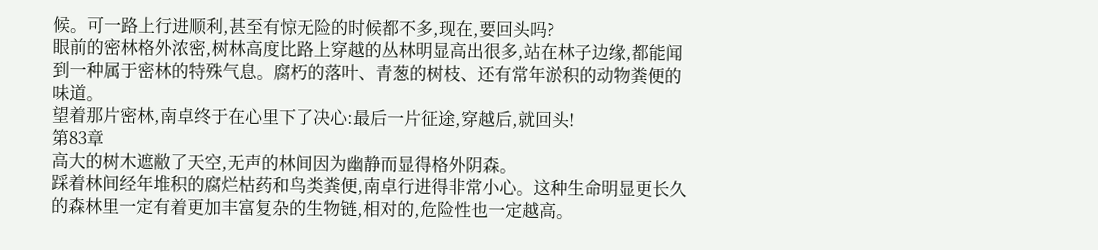候。可一路上行进顺利,甚至有惊无险的时候都不多,现在,要回头吗?
眼前的密林格外浓密,树林高度比路上穿越的丛林明显高出很多,站在林子边缘,都能闻到一种属于密林的特殊气息。腐朽的落叶、青葱的树枝、还有常年淤积的动物粪便的味道。
望着那片密林,南卓终于在心里下了决心:最后一片征途,穿越后,就回头!
第83章
高大的树木遮敝了天空,无声的林间因为幽静而显得格外阴森。
踩着林间经年堆积的腐烂枯药和鸟类粪便,南卓行进得非常小心。这种生命明显更长久的森林里一定有着更加丰富复杂的生物链,相对的,危险性也一定越高。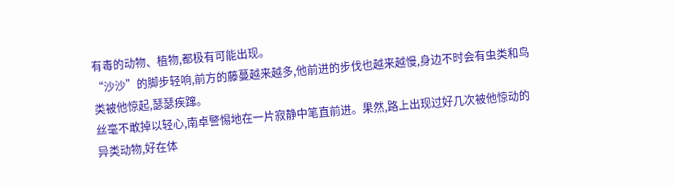有毒的动物、植物,都极有可能出现。
“沙沙”的脚步轻响,前方的藤蔓越来越多,他前进的步伐也越来越慢,身边不时会有虫类和鸟类被他惊起,瑟瑟疾蹿。
丝毫不敢掉以轻心,南卓警惕地在一片寂静中笔直前进。果然,路上出现过好几次被他惊动的异类动物,好在体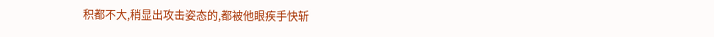积都不大,稍显出攻击姿态的,都被他眼疾手快斩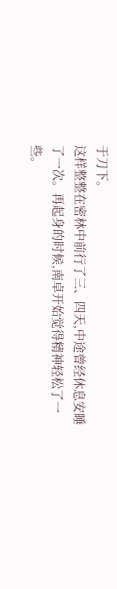于刀下。
这样整整在密林中前行了三、四天,中途曾经休息安睡了一次。再起身的时候,南卓开始觉得精神轻松了一些。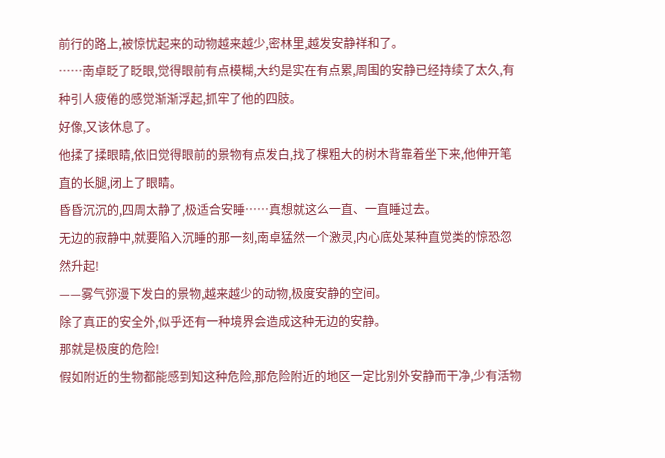前行的路上,被惊忧起来的动物越来越少,密林里,越发安静祥和了。
……南卓眨了眨眼,觉得眼前有点模糊,大约是实在有点累,周围的安静已经持续了太久,有种引人疲倦的感觉渐渐浮起,抓牢了他的四肢。
好像,又该休息了。
他揉了揉眼睛,依旧觉得眼前的景物有点发白,找了棵粗大的树木背靠着坐下来,他伸开笔直的长腿,闭上了眼睛。
昏昏沉沉的,四周太静了,极适合安睡……真想就这么一直、一直睡过去。
无边的寂静中,就要陷入沉睡的那一刻,南卓猛然一个激灵,内心底处某种直觉类的惊恐忽然升起!
——雾气弥漫下发白的景物,越来越少的动物,极度安静的空间。
除了真正的安全外,似乎还有一种境界会造成这种无边的安静。
那就是极度的危险!
假如附近的生物都能感到知这种危险,那危险附近的地区一定比别外安静而干净,少有活物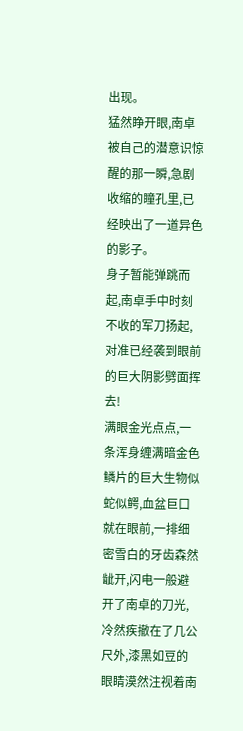出现。
猛然睁开眼,南卓被自己的潜意识惊醒的那一瞬,急剧收缩的瞳孔里,已经映出了一道异色的影子。
身子暂能弹跳而起,南卓手中时刻不收的军刀扬起,对准已经袭到眼前的巨大阴影劈面挥去!
满眼金光点点,一条浑身缠满暗金色鳞片的巨大生物似蛇似鳄,血盆巨口就在眼前,一排细密雪白的牙齿森然龇开,闪电一般避开了南卓的刀光,冷然疾撤在了几公尺外,漆黑如豆的眼睛漠然注视着南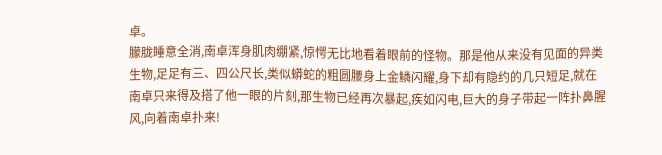卓。
朦胧睡意全消,南卓浑身肌肉绷紧,惊愕无比地看着眼前的怪物。那是他从来没有见面的异类生物,足足有三、四公尺长,类似蟒蛇的粗圆腰身上金鳞闪耀,身下却有隐约的几只短足,就在南卓只来得及搭了他一眼的片刻,那生物已经再次暴起,疾如闪电,巨大的身子带起一阵扑鼻腥风,向着南卓扑来!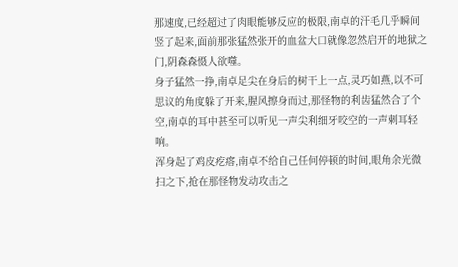那速度,已经超过了肉眼能够反应的极限,南卓的汗毛几乎瞬间竖了起来,面前那张猛然张开的血盆大口就像忽然启开的地狱之门,阴森森慑人欲噬。
身子猛然一挣,南卓足尖在身后的树干上一点,灵巧如燕,以不可思议的角度躲了开来,腥风擦身而过,那怪物的利齿猛然合了个空,南卓的耳中甚至可以听见一声尖利细牙咬空的一声刺耳轻响。
浑身起了鸡皮疙瘩,南卓不给自己任何停顿的时间,眼角余光微扫之下,抢在那怪物发动攻击之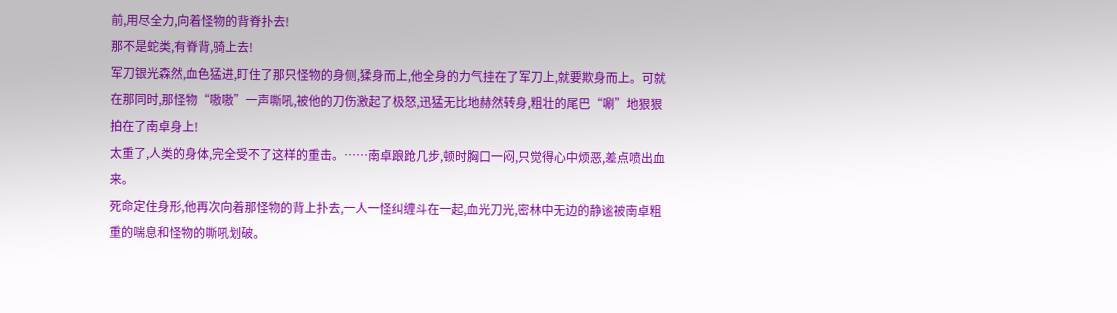前,用尽全力,向着怪物的背脊扑去!
那不是蛇类,有脊背,骑上去!
军刀银光森然,血色猛进,盯住了那只怪物的身侧,猱身而上,他全身的力气挂在了军刀上,就要欺身而上。可就在那同时,那怪物“嗷嗷”一声嘶吼,被他的刀伤激起了极怒,迅猛无比地赫然转身,粗壮的尾巴“唰”地狠狠拍在了南卓身上!
太重了,人类的身体,完全受不了这样的重击。……南卓踉跄几步,顿时胸口一闷,只觉得心中烦恶,差点喷出血来。
死命定住身形,他再次向着那怪物的背上扑去,一人一怪纠缠斗在一起,血光刀光,密林中无边的静谧被南卓粗重的喘息和怪物的嘶吼划破。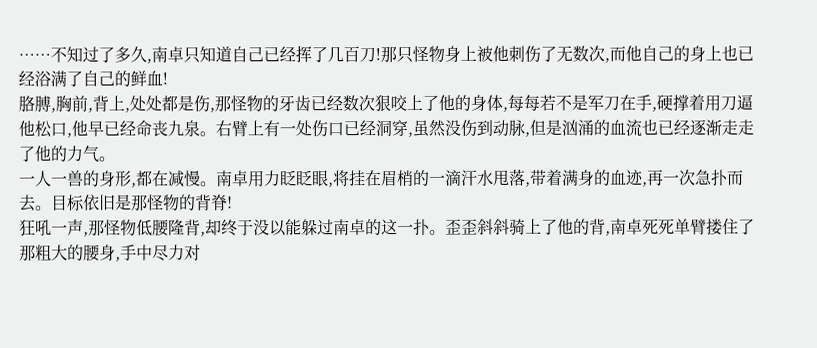……不知过了多久,南卓只知道自己已经挥了几百刀!那只怪物身上被他刺伤了无数次,而他自己的身上也已经浴满了自己的鲜血!
胳膊,胸前,背上,处处都是伤,那怪物的牙齿已经数次狠咬上了他的身体,每每若不是军刀在手,硬撑着用刀逼他松口,他早已经命丧九泉。右臂上有一处伤口已经洞穿,虽然没伤到动脉,但是汹涌的血流也已经逐渐走走了他的力气。
一人一兽的身形,都在减慢。南卓用力眨眨眼,将挂在眉梢的一滴汗水甩落,带着满身的血迹,再一次急扑而去。目标依旧是那怪物的背脊!
狂吼一声,那怪物低腰隆背,却终于没以能躲过南卓的这一扑。歪歪斜斜骑上了他的背,南卓死死单臂搂住了那粗大的腰身,手中尽力对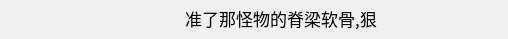准了那怪物的脊梁软骨,狠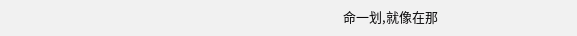命一划,就像在那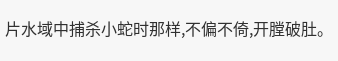片水域中捕杀小蛇时那样,不偏不倚,开膛破肚。